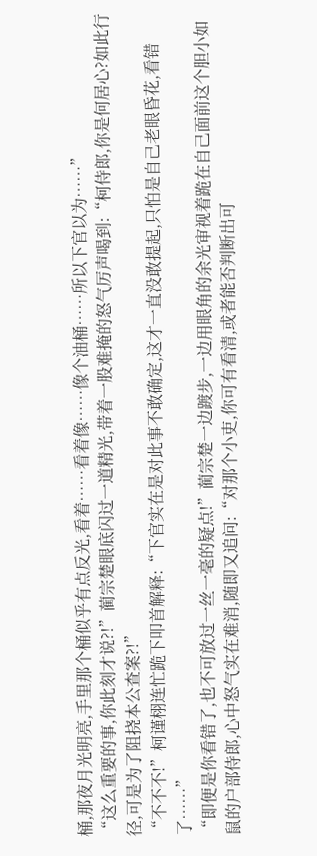桶,那夜月光明亮,手里那个桶似乎有点反光,看着……看着像……像个油桶……所以下官以为……”
“这么重要的事,你此刻才说?!”蔺宗楚眼底闪过一道精光,带着一股难掩的怒气厉声喝到:“柯侍郎,你是何居心?如此行径,可是为了阻挠本公查案?!”
“不不不!”柯谨栩连忙跪下叩首解释:“下官实在是对此事不敢确定,这才一直没敢提起,只怕是自己老眼昏花,看错了……”
“即便是你看错了,也不可放过一丝一毫的疑点!”蔺宗楚一边踱步,一边用眼角的余光审视着跪在自己面前这个胆小如鼠的户部侍郎,心中怒气实在难消,随即又追问:“对那个小吏,你可有看清,或者能否判断出可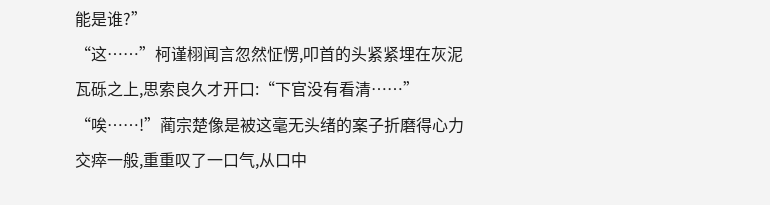能是谁?”
“这……”柯谨栩闻言忽然怔愣,叩首的头紧紧埋在灰泥瓦砾之上,思索良久才开口:“下官没有看清……”
“唉……!”蔺宗楚像是被这毫无头绪的案子折磨得心力交瘁一般,重重叹了一口气,从口中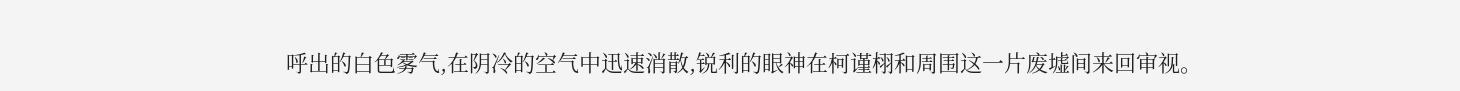呼出的白色雾气,在阴冷的空气中迅速消散,锐利的眼神在柯谨栩和周围这一片废墟间来回审视。